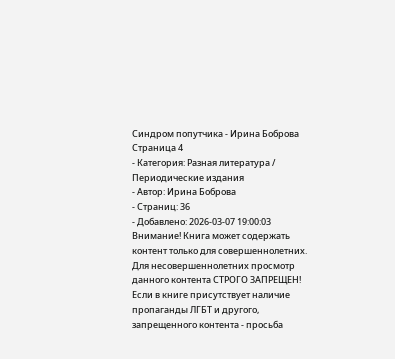Синдром попутчика - Ирина Боброва Страница 4
- Категория: Разная литература / Периодические издания
- Автор: Ирина Боброва
- Страниц: 36
- Добавлено: 2026-03-07 19:00:03
Внимание! Книга может содержать контент только для совершеннолетних. Для несовершеннолетних просмотр данного контента СТРОГО ЗАПРЕЩЕН! Если в книге присутствует наличие пропаганды ЛГБТ и другого, запрещенного контента - просьба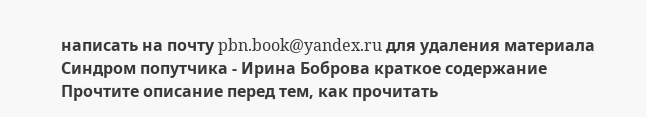написать на почту pbn.book@yandex.ru для удаления материала
Синдром попутчика - Ирина Боброва краткое содержание
Прочтите описание перед тем, как прочитать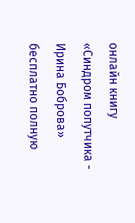онлайн книгу «Синдром попутчика - Ирина Боброва» бесплатно полную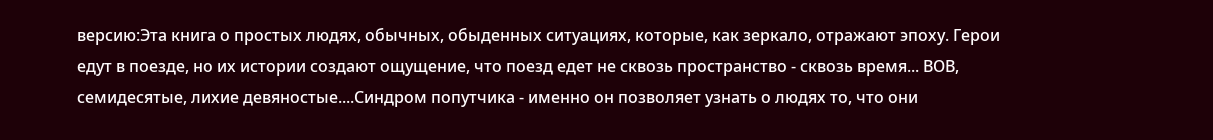версию:Эта книга о простых людях, обычных, обыденных ситуациях, которые, как зеркало, отражают эпоху. Герои едут в поезде, но их истории создают ощущение, что поезд едет не сквозь пространство - сквозь время... ВОВ, семидесятые, лихие девяностые....Синдром попутчика - именно он позволяет узнать о людях то, что они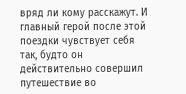вряд ли кому расскажут. И главный герой после этой поездки чувствует себя так, будто он действительно совершил путешествие во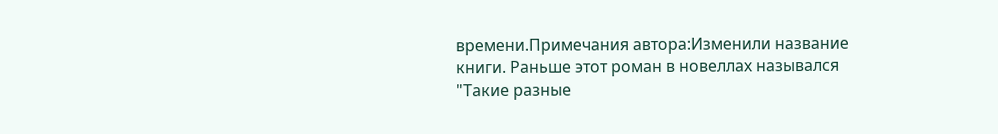времени.Примечания автора:Изменили название книги. Раньше этот роман в новеллах назывался "Такие разные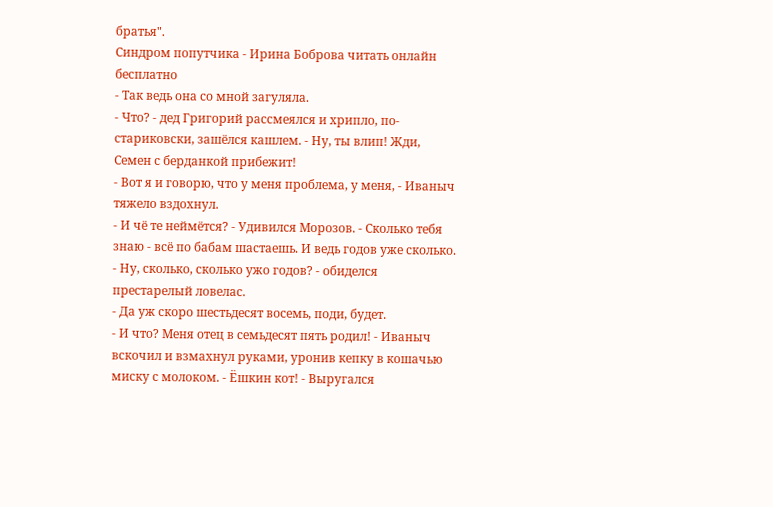братья".
Синдром попутчика - Ирина Боброва читать онлайн бесплатно
- Так ведь она со мной загуляла.
- Что? - дед Григорий рассмеялся и хрипло, по-стариковски, зашёлся кашлем. - Ну, ты влип! Жди, Семен с берданкой прибежит!
- Вот я и говорю, что у меня проблема, у меня, - Иваныч тяжело вздохнул.
- И чё те неймётся? - Удивился Морозов. - Сколько тебя знаю - всё по бабам шастаешь. И ведь годов уже сколько.
- Ну, сколько, сколько ужо годов? - обиделся престарелый ловелас.
- Да уж скоро шестьдесят восемь, поди, будет.
- И что? Меня отец в семьдесят пять родил! - Иваныч вскочил и взмахнул руками, уронив кепку в кошачью миску с молоком. - Ёшкин кот! - Выругался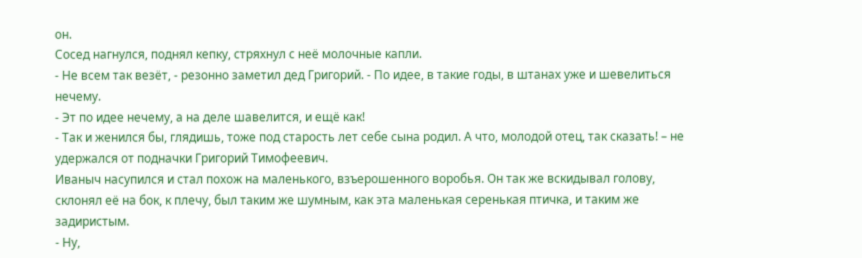он.
Сосед нагнулся, поднял кепку, стряхнул с неё молочные капли.
- Не всем так везёт, - резонно заметил дед Григорий. - По идее, в такие годы, в штанах уже и шевелиться нечему.
- Эт по идее нечему, а на деле шавелится, и ещё как!
- Так и женился бы, глядишь, тоже под старость лет себе сына родил. А что, молодой отец, так сказать! – не удержался от подначки Григорий Тимофеевич.
Иваныч насупился и стал похож на маленького, взъерошенного воробья. Он так же вскидывал голову, склонял её на бок, к плечу, был таким же шумным, как эта маленькая серенькая птичка, и таким же задиристым.
- Ну,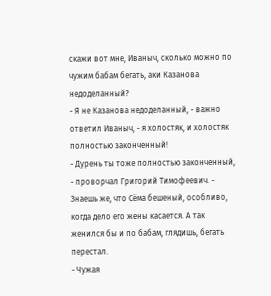скажи вот мне, Иваныч, сколько можно по чужим бабам бегать, аки Казанова недоделанный?
- Я не Казанова недоделанный, - важно ответил Иваныч, - я холостяк, и холостяк полностью законченный!
- Дурень ты тоже полностью законченный, - проворчал Григорий Тимофеевич. - Знаешь же, что Сёма бешеный, особливо, когда дело его жены касается. А так женился бы и по бабам, глядишь, бегать перестал.
- Чужая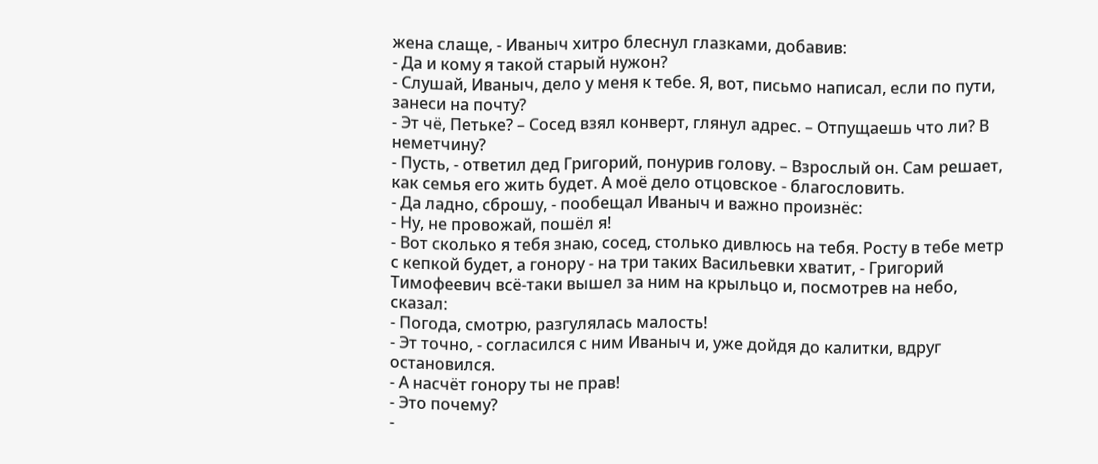жена слаще, - Иваныч хитро блеснул глазками, добавив:
- Да и кому я такой старый нужон?
- Слушай, Иваныч, дело у меня к тебе. Я, вот, письмо написал, если по пути, занеси на почту?
- Эт чё, Петьке? – Сосед взял конверт, глянул адрес. – Отпущаешь что ли? В неметчину?
- Пусть, - ответил дед Григорий, понурив голову. – Взрослый он. Сам решает, как семья его жить будет. А моё дело отцовское - благословить.
- Да ладно, сброшу, - пообещал Иваныч и важно произнёс:
- Ну, не провожай, пошёл я!
- Вот сколько я тебя знаю, сосед, столько дивлюсь на тебя. Росту в тебе метр с кепкой будет, а гонору - на три таких Васильевки хватит, - Григорий Тимофеевич всё-таки вышел за ним на крыльцо и, посмотрев на небо, сказал:
- Погода, смотрю, разгулялась малость!
- Эт точно, - согласился с ним Иваныч и, уже дойдя до калитки, вдруг остановился.
- А насчёт гонору ты не прав!
- Это почему?
-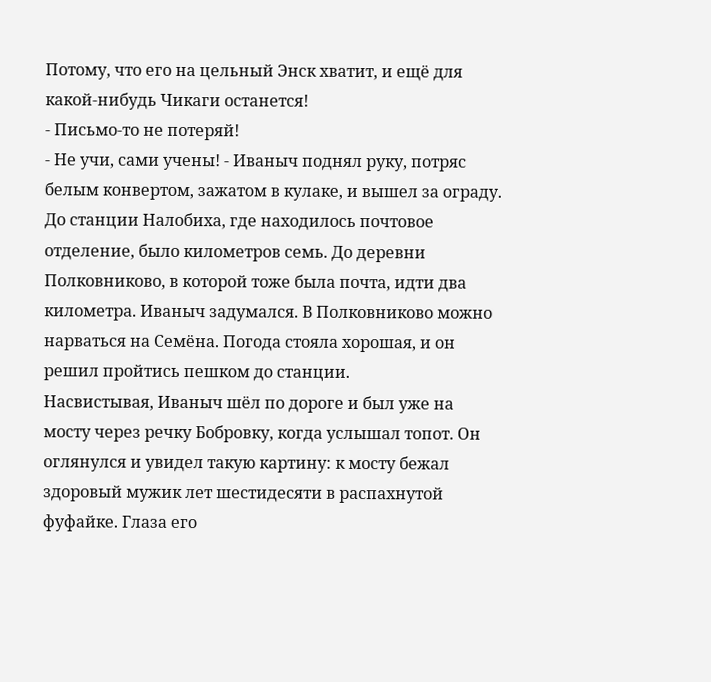Потому, что его на цельный Энск хватит, и ещё для какой-нибудь Чикаги останется!
- Письмо-то не потеряй!
- Не учи, сами учены! - Иваныч поднял руку, потряс белым конвертом, зажатом в кулаке, и вышел за ограду.
До станции Налобиха, где находилось почтовое отделение, было километров семь. До деревни Полковниково, в которой тоже была почта, идти два километра. Иваныч задумался. В Полковниково можно нарваться на Семёна. Погода стояла хорошая, и он решил пройтись пешком до станции.
Насвистывая, Иваныч шёл по дороге и был уже на мосту через речку Бобровку, когда услышал топот. Он оглянулся и увидел такую картину: к мосту бежал здоровый мужик лет шестидесяти в распахнутой фуфайке. Глаза его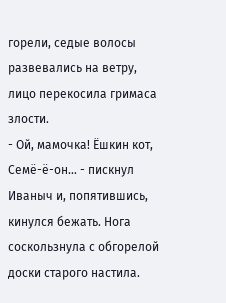горели, седые волосы развевались на ветру, лицо перекосила гримаса злости.
- Ой, мамочка! Ёшкин кот, Семё-ё-он… - пискнул Иваныч и, попятившись, кинулся бежать. Нога соскользнула с обгорелой доски старого настила.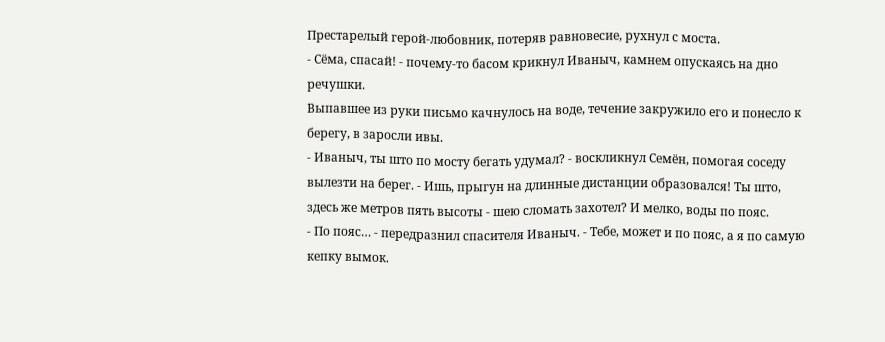Престарелый герой-любовник, потеряв равновесие, рухнул с моста.
- Сёма, спасай! - почему-то басом крикнул Иваныч, камнем опускаясь на дно речушки.
Выпавшее из руки письмо качнулось на воде, течение закружило его и понесло к берегу, в заросли ивы.
- Иваныч, ты што по мосту бегать удумал? - воскликнул Семён, помогая соседу вылезти на берег. - Ишь, прыгун на длинные дистанции образовался! Ты што, здесь же метров пять высоты - шею сломать захотел? И мелко, воды по пояс.
- По пояс… - передразнил спасителя Иваныч. - Тебе, может и по пояс, а я по самую кепку вымок.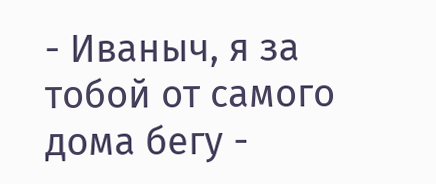- Иваныч, я за тобой от самого дома бегу -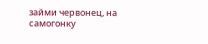займи червонец, на самогонку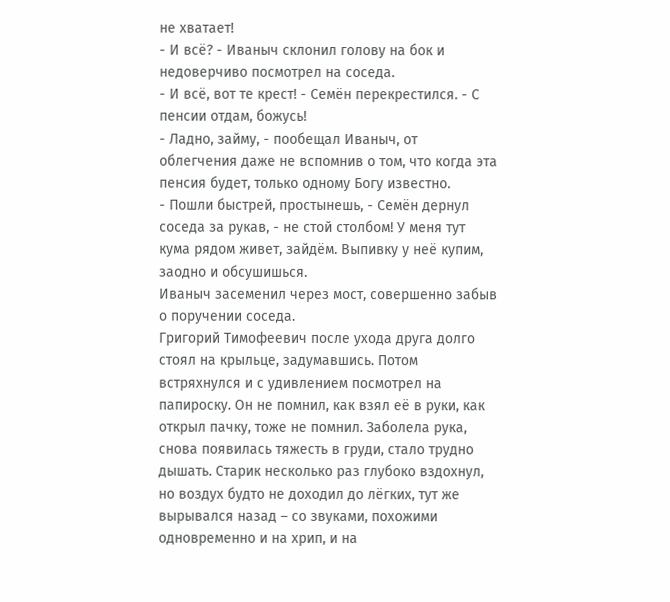не хватает!
- И всё? - Иваныч склонил голову на бок и недоверчиво посмотрел на соседа.
- И всё, вот те крест! - Семён перекрестился. - С пенсии отдам, божусь!
- Ладно, займу, - пообещал Иваныч, от облегчения даже не вспомнив о том, что когда эта пенсия будет, только одному Богу известно.
- Пошли быстрей, простынешь, - Семён дернул соседа за рукав, - не стой столбом! У меня тут кума рядом живет, зайдём. Выпивку у неё купим, заодно и обсушишься.
Иваныч засеменил через мост, совершенно забыв о поручении соседа.
Григорий Тимофеевич после ухода друга долго стоял на крыльце, задумавшись. Потом встряхнулся и с удивлением посмотрел на папироску. Он не помнил, как взял её в руки, как открыл пачку, тоже не помнил. Заболела рука, снова появилась тяжесть в груди, стало трудно дышать. Старик несколько раз глубоко вздохнул, но воздух будто не доходил до лёгких, тут же вырывался назад – со звуками, похожими одновременно и на хрип, и на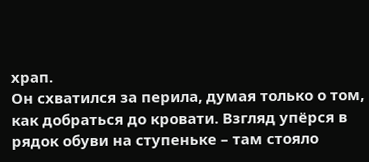храп.
Он схватился за перила, думая только о том, как добраться до кровати. Взгляд упёрся в рядок обуви на ступеньке – там стояло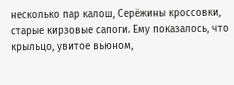несколько пар калош, Серёжины кроссовки, старые кирзовые сапоги. Ему показалось, что крыльцо, увитое вьюном,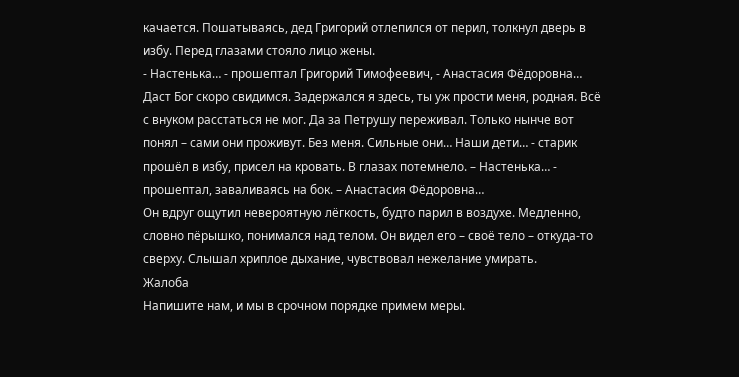качается. Пошатываясь, дед Григорий отлепился от перил, толкнул дверь в избу. Перед глазами стояло лицо жены.
- Настенька… - прошептал Григорий Тимофеевич, - Анастасия Фёдоровна… Даст Бог скоро свидимся. Задержался я здесь, ты уж прости меня, родная. Всё с внуком расстаться не мог. Да за Петрушу переживал. Только нынче вот понял – сами они проживут. Без меня. Сильные они… Наши дети… - старик прошёл в избу, присел на кровать. В глазах потемнело. – Настенька… - прошептал, заваливаясь на бок. – Анастасия Фёдоровна…
Он вдруг ощутил невероятную лёгкость, будто парил в воздухе. Медленно, словно пёрышко, понимался над телом. Он видел его – своё тело – откуда-то сверху. Слышал хриплое дыхание, чувствовал нежелание умирать.
Жалоба
Напишите нам, и мы в срочном порядке примем меры.